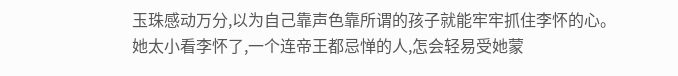玉珠感动万分,以为自己靠声色靠所谓的孩子就能牢牢抓住李怀的心。
她太小看李怀了,一个连帝王都忌惮的人,怎会轻易受她蒙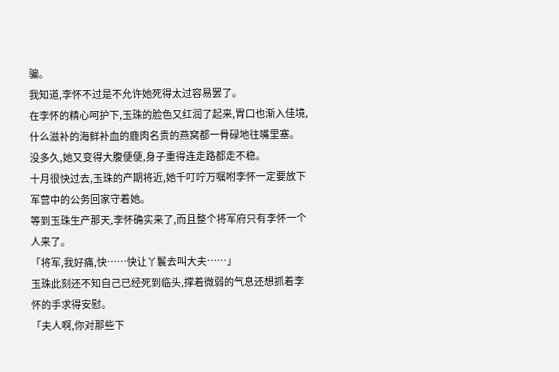骗。
我知道,李怀不过是不允许她死得太过容易罢了。
在李怀的精心呵护下,玉珠的脸色又红润了起来,胃口也渐入佳境,什么滋补的海鲜补血的鹿肉名贵的燕窝都一骨碌地往嘴里塞。
没多久,她又变得大腹便便,身子重得连走路都走不稳。
十月很快过去,玉珠的产期将近,她千叮咛万嘱咐李怀一定要放下军营中的公务回家守着她。
等到玉珠生产那天,李怀确实来了,而且整个将军府只有李怀一个人来了。
「将军,我好痛,快……快让丫鬟去叫大夫……」
玉珠此刻还不知自己已经死到临头,撑着微弱的气息还想抓着李怀的手求得安慰。
「夫人啊,你对那些下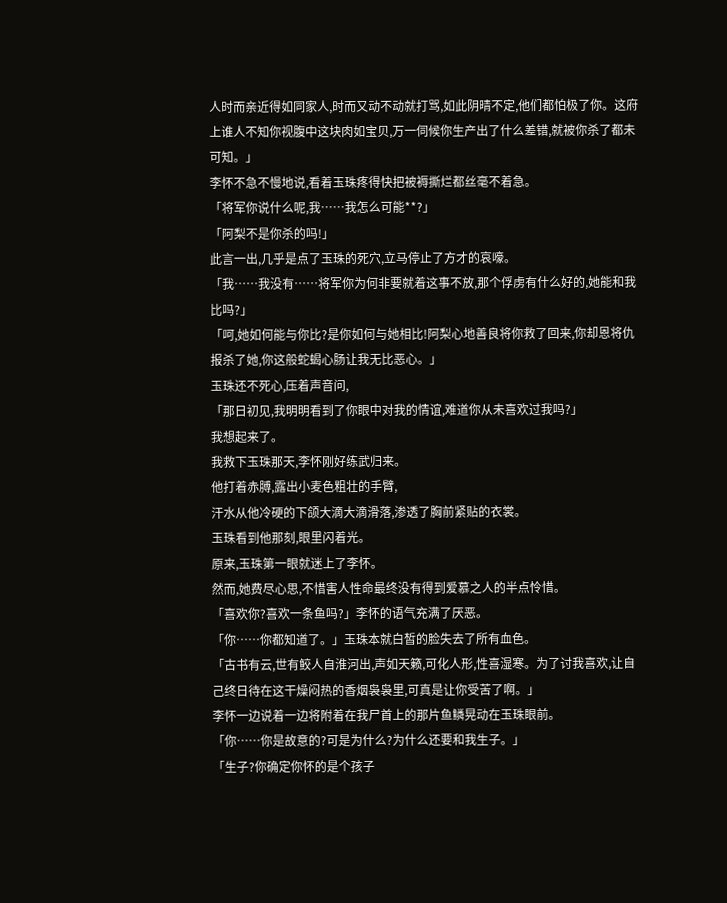人时而亲近得如同家人,时而又动不动就打骂,如此阴晴不定,他们都怕极了你。这府上谁人不知你视腹中这块肉如宝贝,万一伺候你生产出了什么差错,就被你杀了都未可知。」
李怀不急不慢地说,看着玉珠疼得快把被褥撕烂都丝毫不着急。
「将军你说什么呢,我……我怎么可能**?」
「阿梨不是你杀的吗!」
此言一出,几乎是点了玉珠的死穴,立马停止了方才的哀嚎。
「我……我没有……将军你为何非要就着这事不放,那个俘虏有什么好的,她能和我比吗?」
「呵,她如何能与你比?是你如何与她相比!阿梨心地善良将你救了回来,你却恩将仇报杀了她,你这般蛇蝎心肠让我无比恶心。」
玉珠还不死心,压着声音问,
「那日初见,我明明看到了你眼中对我的情谊,难道你从未喜欢过我吗?」
我想起来了。
我救下玉珠那天,李怀刚好练武归来。
他打着赤膊,露出小麦色粗壮的手臂,
汗水从他冷硬的下颌大滴大滴滑落,渗透了胸前紧贴的衣裳。
玉珠看到他那刻,眼里闪着光。
原来,玉珠第一眼就迷上了李怀。
然而,她费尽心思,不惜害人性命最终没有得到爱慕之人的半点怜惜。
「喜欢你?喜欢一条鱼吗?」李怀的语气充满了厌恶。
「你……你都知道了。」玉珠本就白皙的脸失去了所有血色。
「古书有云,世有鲛人自淮河出,声如天籁,可化人形,性喜湿寒。为了讨我喜欢,让自己终日待在这干燥闷热的香烟袅袅里,可真是让你受苦了啊。」
李怀一边说着一边将附着在我尸首上的那片鱼鳞晃动在玉珠眼前。
「你……你是故意的?可是为什么?为什么还要和我生子。」
「生子?你确定你怀的是个孩子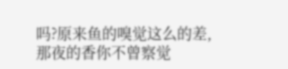吗?原来鱼的嗅觉这么的差,那夜的香你不曾察觉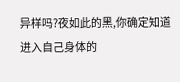异样吗?夜如此的黑,你确定知道进入自己身体的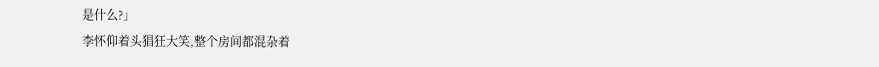是什么?」
李怀仰着头猖狂大笑,整个房间都混杂着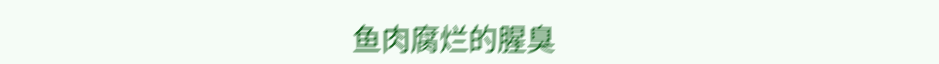鱼肉腐烂的腥臭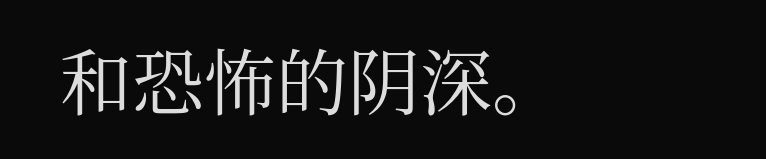和恐怖的阴深。